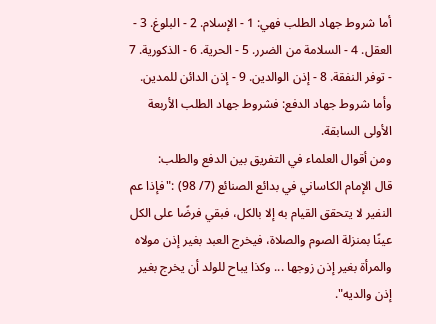أما شروط جهاد الطلب فهي: 1 - الإسلام. 2 - البلوغ. 3 - العقل. 4 - السلامة من الضرر. 5 - الحرية. 6 - الذكورية. 7 - توفر النفقة. 8 - إذن الوالدين. 9 - إذن الدائن للمدين.
وأما شروط جهاد الدفع: فشروط جهاد الطلب الأربعة الأولى السابقة.
ومن أقوال العلماء في التفريق بين الدفع والطلب:
قال الإمام الكاساني في بدائع الصنائع (7/ 98) :"فإذا عم النفير لا يتحقق القيام به إلا بالكل، فبقي فرضًا على الكل عينًا بمنزلة الصوم والصلاة، فيخرج العبد بغير إذن مولاه والمرأة بغير إذن زوجها ... وكذا يباح للولد أن يخرج بغير إذن والديه".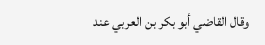وقال القاضي أبو بكر بن العربي عند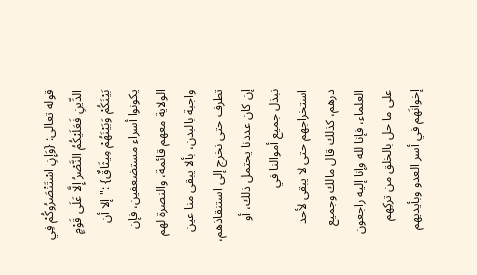قوله تعالى: {وَإِنِ اسْتَنْصَرُوكُمْ فِي الدِّينِ فَعَلَيْكُمُ النَّصْرُ إِلَّا عَلَى قَوْمٍ بَيْنَكُمْ وَبَيْنَهُمْ مِيثَاقٌ} :"إلا أن يكونوا أسراء مستضعفين، فإن الولاية معهم قائمة، والنصرة لهم واجبة بالبدن، بألا يبقى منا عين تطرف حتى نخرج إلى استنقاذهم، إن كان عددنا يحتمل ذلك، أو نبذل جميع أموالنا في استخراجهم حتى لا يبقى لأحد درهم، كذلك قال مالك وجميع العلماء، فإنا لله وإنا إليه راجعون على ما حل بالخلق من تركِهم إخوانَهم في أسر العدو وبأيديهم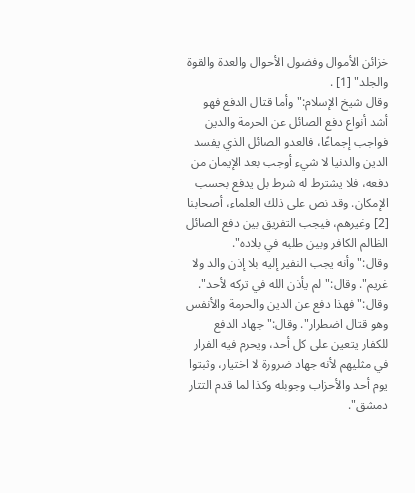خزائن الأموال وفضول الأحوال والعدة والقوة والجلد" [1] .
وقال شيخ الإسلام:"وأما قتال الدفع فهو أشد أنواع دفع الصائل عن الحرمة والدين فواجب إجماعًا، فالعدو الصائل الذي يفسد الدين والدنيا لا شيء أوجب بعد الإيمان من دفعه، فلا يشترط له شرط بل يدفع بحسب الإمكان. وقد نص على ذلك العلماء، أصحابنا [2] وغيرهم، فيجب التفريق بين دفع الصائل الظالم الكافر وبين طلبه في بلاده". وقال:"وأنه يجب النفير إليه بلا إذن والد ولا غريم". وقال:"لم يأذن الله في تركه لأحد". وقال:"فهذا دفع عن الدين والحرمة والأنفس وهو قتال اضطرار". وقال:"جهاد الدفع للكفار يتعين على كل أحد، ويحرم فيه الفرار في مثليهم لأنه جهاد ضرورة لا اختيار، وثبتوا يوم أحد والأحزاب وجوبله وكذا لما قدم التتار دمشق".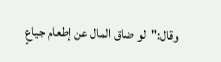وقال:"لو ضاق المال عن إطعام جياعٍ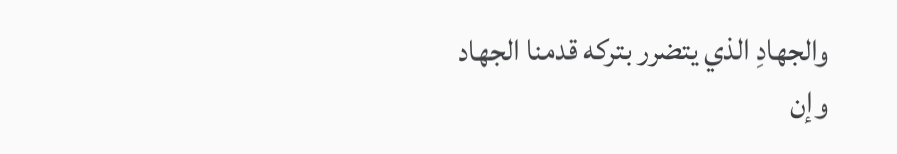والجهادِ الذي يتضرر بتركه قدمنا الجهاد وإن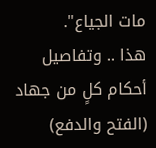مات الجياع".
هذا .. وتفاصيل أحكام كلٍ من جهاد (الفتح والدفع)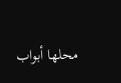محلها أبواب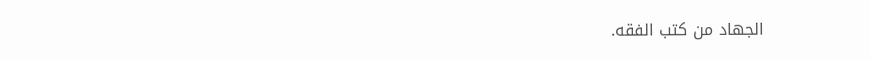الجهاد من كتب الفقه.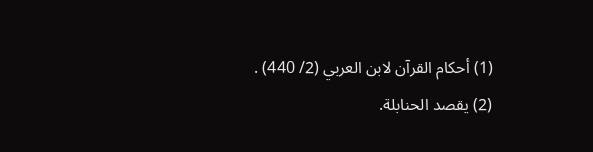(1) أحكام القرآن لابن العربي (2/ 440) .
(2) يقصد الحنابلة.